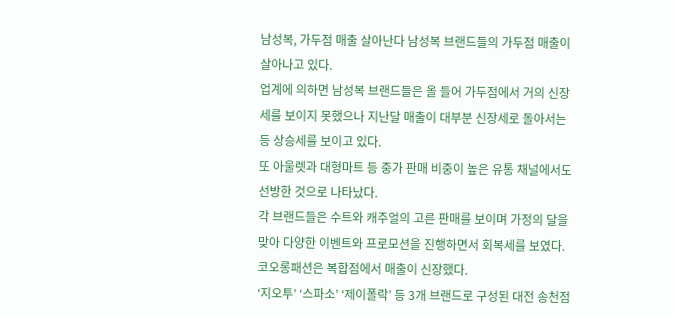남성복, 가두점 매출 살아난다 남성복 브랜드들의 가두점 매출이 살아나고 있다.
업계에 의하면 남성복 브랜드들은 올 들어 가두점에서 거의 신장세를 보이지 못했으나 지난달 매출이 대부분 신장세로 돌아서는 등 상승세를 보이고 있다.
또 아울렛과 대형마트 등 중가 판매 비중이 높은 유통 채널에서도 선방한 것으로 나타났다.
각 브랜드들은 수트와 캐주얼의 고른 판매를 보이며 가정의 달을 맞아 다양한 이벤트와 프로모션을 진행하면서 회복세를 보였다.
코오롱패션은 복합점에서 매출이 신장했다.
‘지오투’ ‘스파소’ ‘제이폴락’ 등 3개 브랜드로 구성된 대전 송천점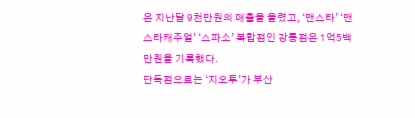은 지난달 9천만원의 매출을 올렸고, ‘맨스타’ ‘맨스타캐주얼’ ‘스파소’ 복합점인 강릉점은 1억5백만원을 기록했다.
단독점으로는 ‘지오투’가 부산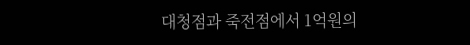대청점과 죽전점에서 1억원의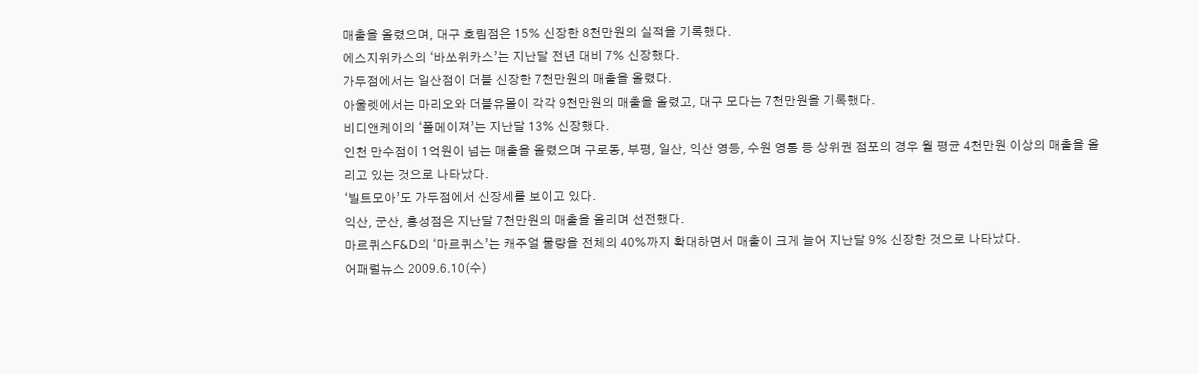매출을 올렸으며, 대구 호림점은 15% 신장한 8천만원의 실적을 기록했다.
에스지위카스의 ‘바쏘위카스’는 지난달 전년 대비 7% 신장했다.
가두점에서는 일산점이 더블 신장한 7천만원의 매출을 올렸다.
아울렛에서는 마리오와 더블유몰이 각각 9천만원의 매출을 올렸고, 대구 모다는 7천만원을 기록했다.
비디앤케이의 ‘폴메이져’는 지난달 13% 신장했다.
인천 만수점이 1억원이 넘는 매출을 올렸으며 구로동, 부평, 일산, 익산 영등, 수원 영통 등 상위권 점포의 경우 월 평균 4천만원 이상의 매출을 올리고 있는 것으로 나타났다.
‘빌트모아’도 가두점에서 신장세를 보이고 있다.
익산, 군산, 홍성점은 지난달 7천만원의 매출을 올리며 선전했다.
마르퀴스F&D의 ‘마르퀴스’는 캐주얼 물량을 전체의 40%까지 확대하면서 매출이 크게 늘어 지난달 9% 신장한 것으로 나타났다.
어패럴뉴스 2009.6.10(수)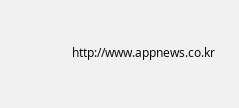http://www.appnews.co.kr